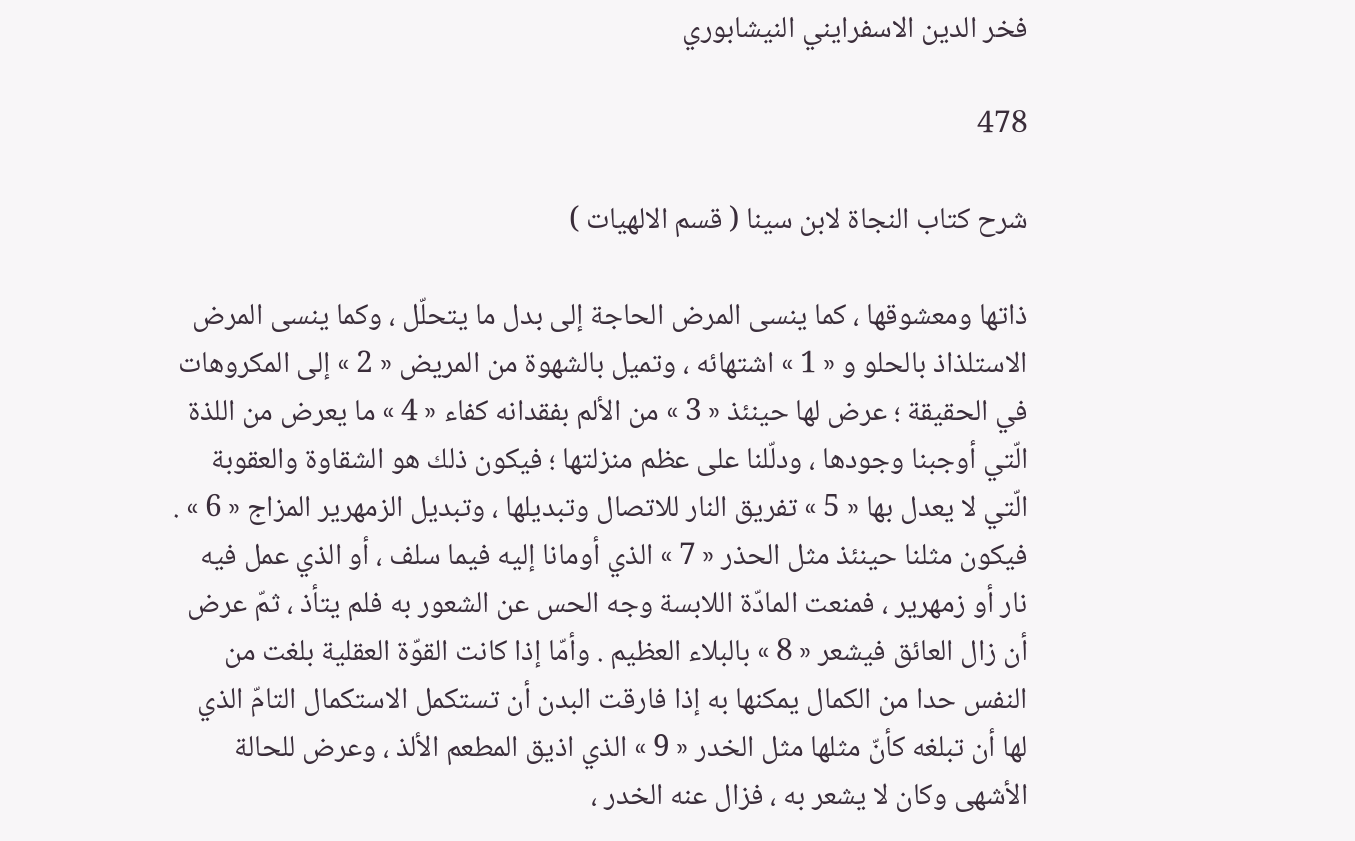فخر الدين الاسفرايني النيشابوري

478

شرح كتاب النجاة لابن سينا ( قسم الالهيات )

ذاتها ومعشوقها ، كما ينسى المرض الحاجة إلى بدل ما يتحلّل ، وكما ينسى المرض الاستلذاذ بالحلو و « 1 » اشتهائه ، وتميل بالشهوة من المريض « 2 » إلى المكروهات في الحقيقة ؛ عرض لها حينئذ « 3 » من الألم بفقدانه كفاء « 4 » ما يعرض من اللذة الّتي أوجبنا وجودها ، ودلّلنا على عظم منزلتها ؛ فيكون ذلك هو الشقاوة والعقوبة الّتي لا يعدل بها « 5 » تفريق النار للاتصال وتبديلها ، وتبديل الزمهرير المزاج « 6 » . فيكون مثلنا حينئذ مثل الحذر « 7 » الذي أومانا إليه فيما سلف ، أو الذي عمل فيه نار أو زمهرير ، فمنعت المادّة اللابسة وجه الحس عن الشعور به فلم يتأذ ، ثمّ عرض أن زال العائق فيشعر « 8 » بالبلاء العظيم . وأمّا إذا كانت القوّة العقلية بلغت من النفس حدا من الكمال يمكنها به إذا فارقت البدن أن تستكمل الاستكمال التامّ الذي لها أن تبلغه كأنّ مثلها مثل الخدر « 9 » الذي اذيق المطعم الألذ ، وعرض للحالة الأشهى وكان لا يشعر به ، فزال عنه الخدر ،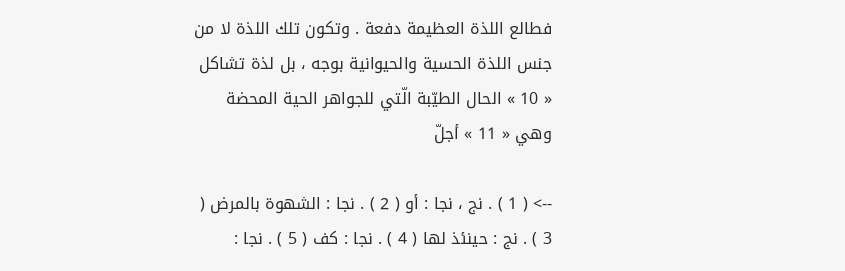فطالع اللذة العظيمة دفعة . وتكون تلك اللذة لا من جنس اللذة الحسية والحيوانية بوجه ، بل لذة تشاكل « 10 » الحال الطيّبة الّتي للجواهر الحية المحضة وهي « 11 » أجلّ

--> ( 1 ) . نج ، نجا : أو ( 2 ) . نجا : الشهوة بالمرض ( 3 ) . نج : حينئذ لها ( 4 ) . نجا : كف ( 5 ) . نجا :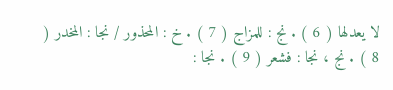لا يعدلها ( 6 ) . نج : للمزاج ( 7 ) . خ : المحذور / نجا : المخدر ( 8 ) . نج ، نجا : فشعر ( 9 ) . نجا :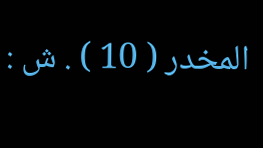المخدر ( 10 ) . ش :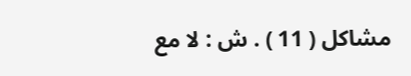مشاكل ( 11 ) . ش : لا مع